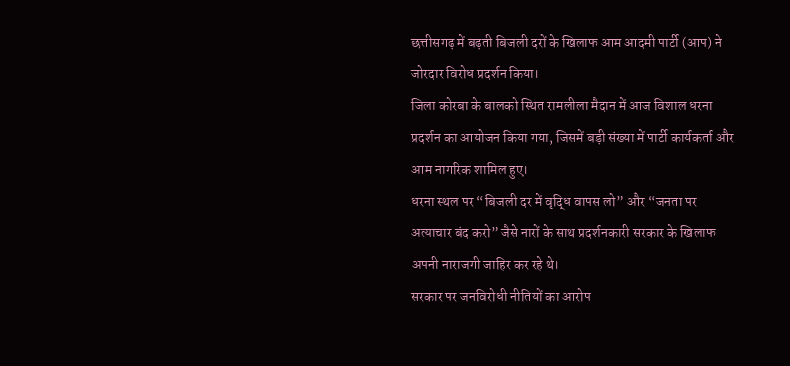छत्तीसगढ़ में बढ़ती बिजली दरों के खिलाफ आम आदमी पार्टी (आप) ने जोरदार विरोध प्रदर्शन किया।
जिला कोरबा के बालको स्थित रामलीला मैदान में आज विशाल धरना प्रदर्शन का आयोजन किया गया, जिसमें बड़ी संख्या में पार्टी कार्यकर्ता और आम नागरिक शामिल हुए।
धरना स्थल पर “बिजली दर में वृद्धि वापस लो” और “जनता पर अत्याचार बंद करो” जैसे नारों के साथ प्रदर्शनकारी सरकार के खिलाफ अपनी नाराजगी जाहिर कर रहे थे।
सरकार पर जनविरोधी नीतियों का आरोप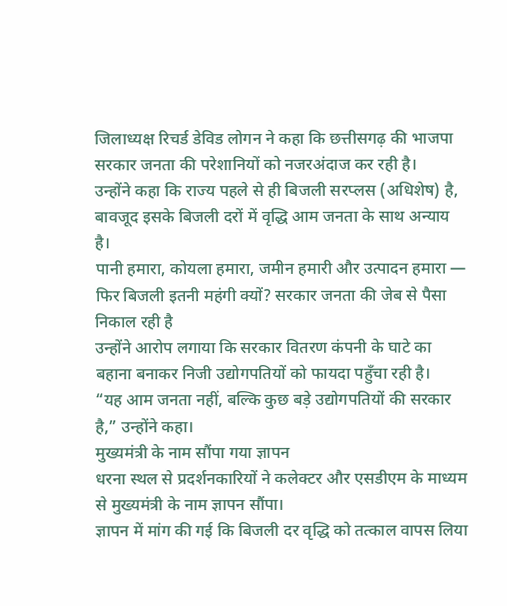जिलाध्यक्ष रिचर्ड डेविड लोगन ने कहा कि छत्तीसगढ़ की भाजपा सरकार जनता की परेशानियों को नजरअंदाज कर रही है।
उन्होंने कहा कि राज्य पहले से ही बिजली सरप्लस (अधिशेष) है, बावजूद इसके बिजली दरों में वृद्धि आम जनता के साथ अन्याय है।
पानी हमारा, कोयला हमारा, जमीन हमारी और उत्पादन हमारा — फिर बिजली इतनी महंगी क्यों? सरकार जनता की जेब से पैसा निकाल रही है
उन्होंने आरोप लगाया कि सरकार वितरण कंपनी के घाटे का बहाना बनाकर निजी उद्योगपतियों को फायदा पहुँचा रही है।
“यह आम जनता नहीं, बल्कि कुछ बड़े उद्योगपतियों की सरकार है,” उन्होंने कहा।
मुख्यमंत्री के नाम सौंपा गया ज्ञापन
धरना स्थल से प्रदर्शनकारियों ने कलेक्टर और एसडीएम के माध्यम से मुख्यमंत्री के नाम ज्ञापन सौंपा।
ज्ञापन में मांग की गई कि बिजली दर वृद्धि को तत्काल वापस लिया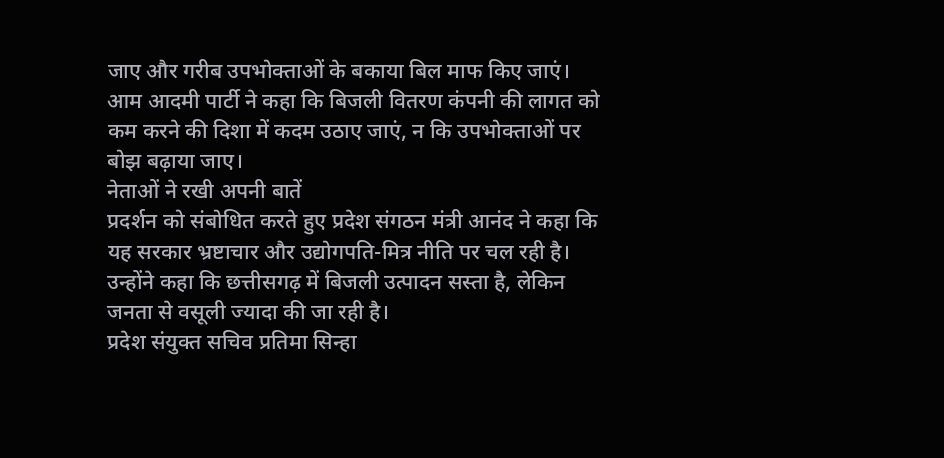जाए और गरीब उपभोक्ताओं के बकाया बिल माफ किए जाएं।
आम आदमी पार्टी ने कहा कि बिजली वितरण कंपनी की लागत को कम करने की दिशा में कदम उठाए जाएं, न कि उपभोक्ताओं पर बोझ बढ़ाया जाए।
नेताओं ने रखी अपनी बातें
प्रदर्शन को संबोधित करते हुए प्रदेश संगठन मंत्री आनंद ने कहा कि यह सरकार भ्रष्टाचार और उद्योगपति-मित्र नीति पर चल रही है।
उन्होंने कहा कि छत्तीसगढ़ में बिजली उत्पादन सस्ता है, लेकिन जनता से वसूली ज्यादा की जा रही है।
प्रदेश संयुक्त सचिव प्रतिमा सिन्हा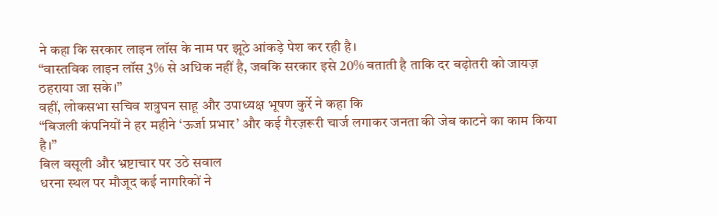ने कहा कि सरकार लाइन लॉस के नाम पर झूठे आंकड़े पेश कर रही है।
“वास्तविक लाइन लॉस 3% से अधिक नहीं है, जबकि सरकार इसे 20% बताती है ताकि दर बढ़ोतरी को जायज़ ठहराया जा सके।”
वहीं, लोकसभा सचिव शत्रुघन साहू और उपाध्यक्ष भूषण कुर्रे ने कहा कि
“बिजली कंपनियों ने हर महीने ‘ऊर्जा प्रभार’ और कई गैरज़रूरी चार्ज लगाकर जनता की जेब काटने का काम किया है।”
बिल वसूली और भ्रष्टाचार पर उठे सवाल
धरना स्थल पर मौजूद कई नागरिकों ने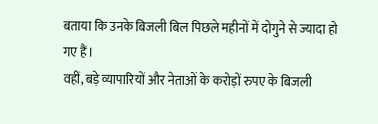बताया कि उनके बिजली बिल पिछले महीनों में दोगुने से ज्यादा हो गए हैं।
वहीं, बड़े व्यापारियों और नेताओं के करोड़ों रुपए के बिजली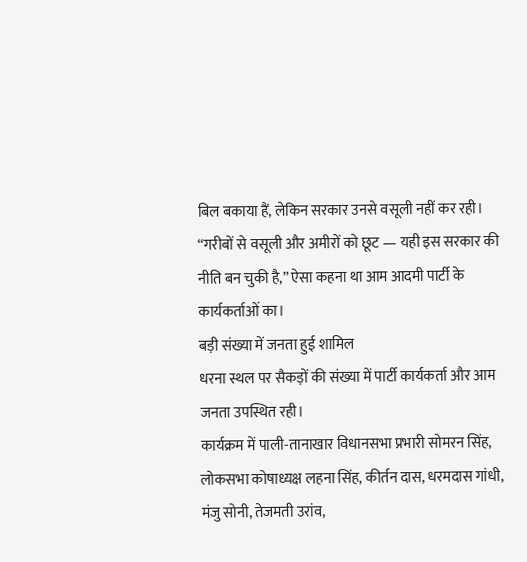बिल बकाया हैं, लेकिन सरकार उनसे वसूली नहीं कर रही।
“गरीबों से वसूली और अमीरों को छूट — यही इस सरकार की नीति बन चुकी है,” ऐसा कहना था आम आदमी पार्टी के कार्यकर्ताओं का।
बड़ी संख्या में जनता हुई शामिल
धरना स्थल पर सैकड़ों की संख्या में पार्टी कार्यकर्ता और आम जनता उपस्थित रही।
कार्यक्रम में पाली-तानाखार विधानसभा प्रभारी सोमरन सिंह, लोकसभा कोषाध्यक्ष लहना सिंह, कीर्तन दास, धरमदास गांधी,
मंजु सोनी, तेजमती उरांव,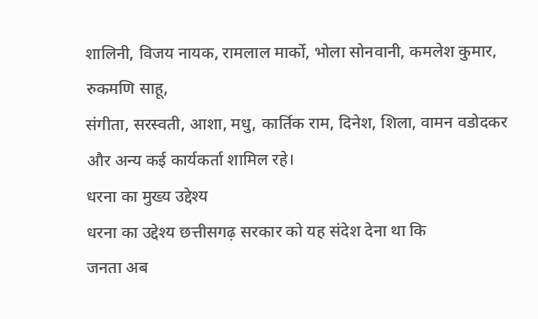शालिनी, विजय नायक, रामलाल मार्को, भोला सोनवानी, कमलेश कुमार, रुकमणि साहू,
संगीता, सरस्वती, आशा, मधु, कार्तिक राम, दिनेश, शिला, वामन वडोदकर और अन्य कई कार्यकर्ता शामिल रहे।
धरना का मुख्य उद्देश्य
धरना का उद्देश्य छत्तीसगढ़ सरकार को यह संदेश देना था कि
जनता अब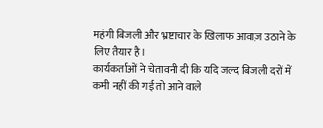महंगी बिजली और भ्रष्टाचार के खिलाफ आवाज़ उठाने के लिए तैयार है।
कार्यकर्ताओं ने चेतावनी दी कि यदि जल्द बिजली दरों में कमी नहीं की गई तो आने वाले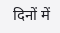दिनों में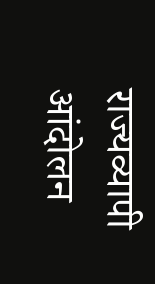राज्यव्यापी आंदोलन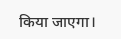किया जाएगा।